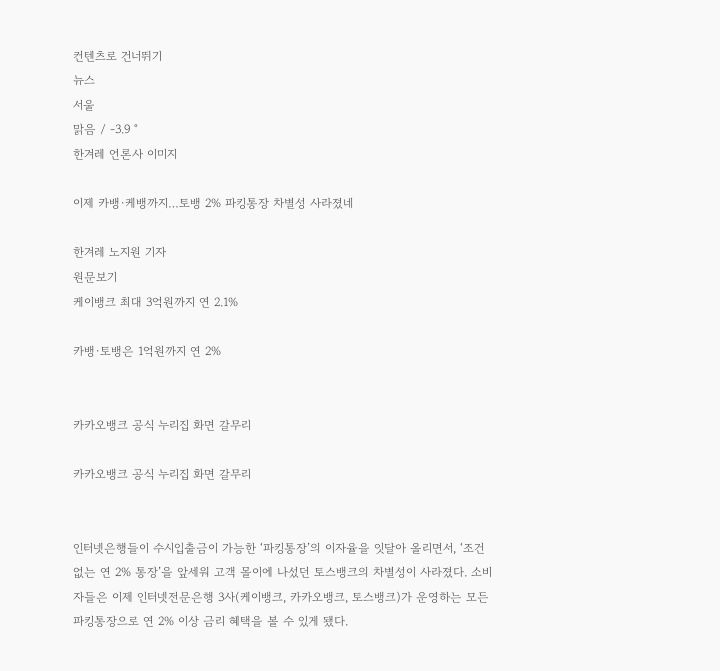컨텐츠로 건너뛰기
뉴스
서울
맑음 / -3.9 °
한겨레 언론사 이미지

이제 카뱅·케뱅까지…토뱅 2% 파킹통장 차별성 사라졌네

한겨레 노지원 기자
원문보기
케이뱅크 최대 3억원까지 연 2.1%

카뱅·토뱅은 1억원까지 연 2%


카카오뱅크 공식 누리집 화면 갈무리

카카오뱅크 공식 누리집 화면 갈무리


인터넷은행들이 수시입출금이 가능한 ‘파킹통장’의 이자율을 잇달아 올리면서, ‘조건없는 연 2% 통장’을 앞세워 고객 몰이에 나섰던 토스뱅크의 차별성이 사라졌다. 소비자들은 이제 인터넷전문은행 3사(케이뱅크, 카카오뱅크, 토스뱅크)가 운영하는 모든 파킹통장으로 연 2% 이상 금리 혜택을 볼 수 있게 됐다.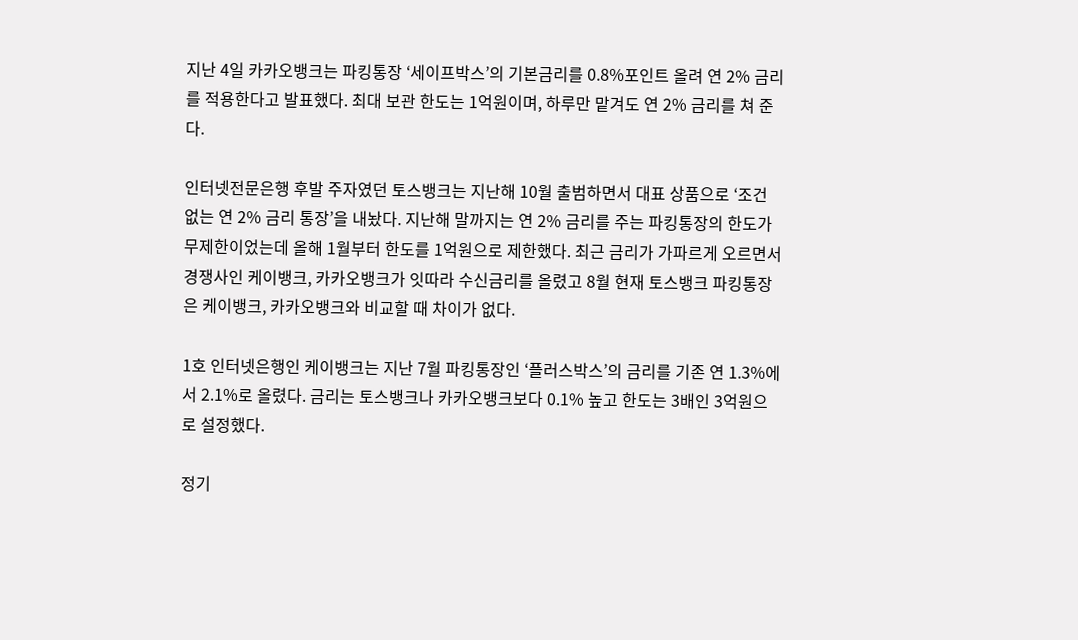지난 4일 카카오뱅크는 파킹통장 ‘세이프박스’의 기본금리를 0.8%포인트 올려 연 2% 금리를 적용한다고 발표했다. 최대 보관 한도는 1억원이며, 하루만 맡겨도 연 2% 금리를 쳐 준다.

인터넷전문은행 후발 주자였던 토스뱅크는 지난해 10월 출범하면서 대표 상품으로 ‘조건 없는 연 2% 금리 통장’을 내놨다. 지난해 말까지는 연 2% 금리를 주는 파킹통장의 한도가 무제한이었는데 올해 1월부터 한도를 1억원으로 제한했다. 최근 금리가 가파르게 오르면서 경쟁사인 케이뱅크, 카카오뱅크가 잇따라 수신금리를 올렸고 8월 현재 토스뱅크 파킹통장은 케이뱅크, 카카오뱅크와 비교할 때 차이가 없다.

1호 인터넷은행인 케이뱅크는 지난 7월 파킹통장인 ‘플러스박스’의 금리를 기존 연 1.3%에서 2.1%로 올렸다. 금리는 토스뱅크나 카카오뱅크보다 0.1% 높고 한도는 3배인 3억원으로 설정했다.

정기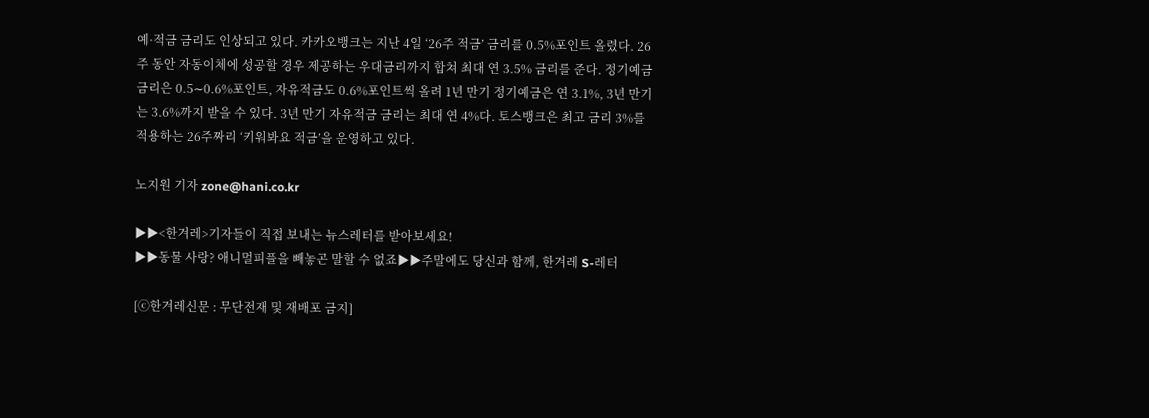예·적금 금리도 인상되고 있다. 카카오뱅크는 지난 4일 ‘26주 적금’ 금리를 0.5%포인트 올렸다. 26주 동안 자동이체에 성공할 경우 제공하는 우대금리까지 합쳐 최대 연 3.5% 금리를 준다. 정기예금 금리은 0.5∼0.6%포인트, 자유적금도 0.6%포인트씩 올려 1년 만기 정기예금은 연 3.1%, 3년 만기는 3.6%까지 받을 수 있다. 3년 만기 자유적금 금리는 최대 연 4%다. 토스뱅크은 최고 금리 3%를 적용하는 26주짜리 ‘키워봐요 적금’을 운영하고 있다.

노지원 기자 zone@hani.co.kr

▶▶<한겨레>기자들이 직접 보내는 뉴스레터를 받아보세요!
▶▶동물 사랑? 애니멀피플을 빼놓곤 말할 수 없죠▶▶주말에도 당신과 함께, 한겨레 S-레터

[ⓒ한겨레신문 : 무단전재 및 재배포 금지]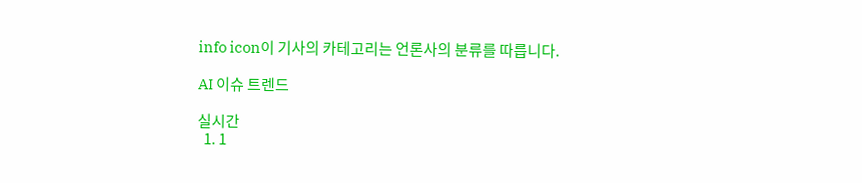info icon이 기사의 카테고리는 언론사의 분류를 따릅니다.

AI 이슈 트렌드

실시간
  1. 1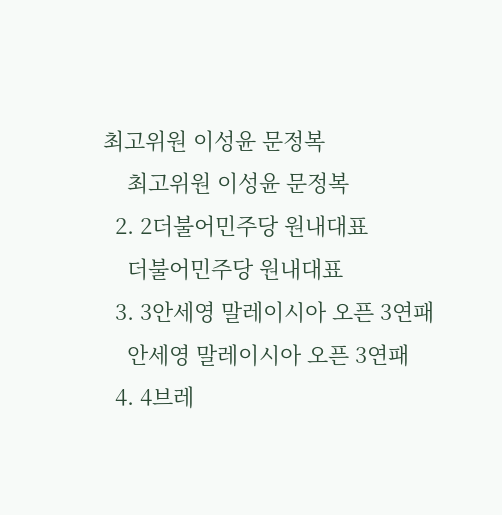최고위원 이성윤 문정복
    최고위원 이성윤 문정복
  2. 2더불어민주당 원내대표
    더불어민주당 원내대표
  3. 3안세영 말레이시아 오픈 3연패
    안세영 말레이시아 오픈 3연패
  4. 4브레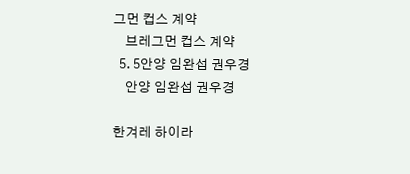그먼 컵스 계약
    브레그먼 컵스 계약
  5. 5안양 임완섭 권우경
    안양 임완섭 권우경

한겨레 하이라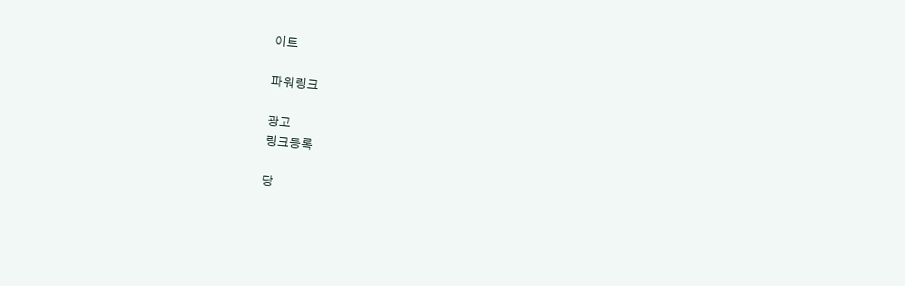이트

파워링크

광고
링크등록

당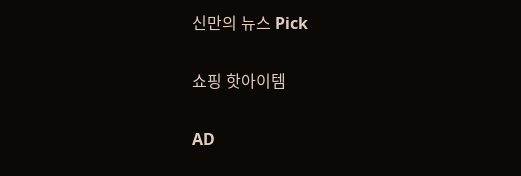신만의 뉴스 Pick

쇼핑 핫아이템

AD